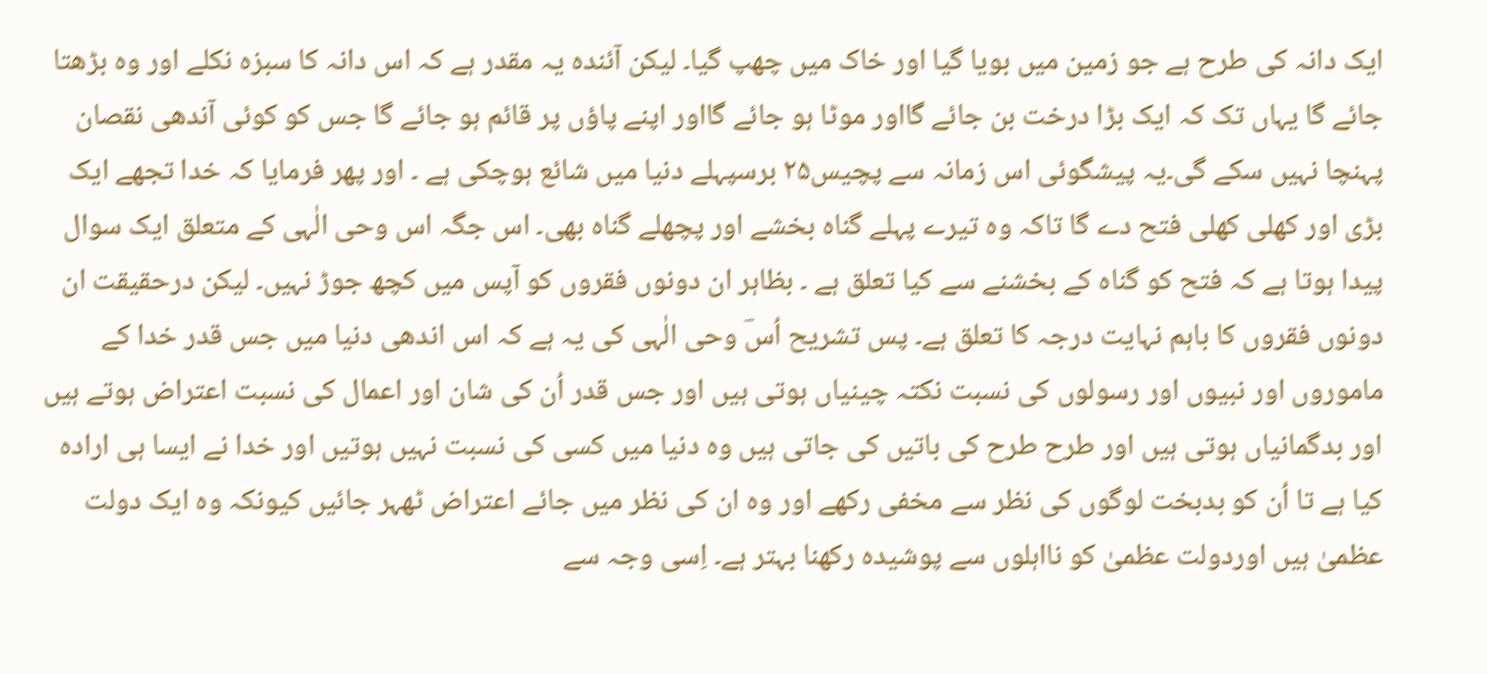ایک دانہ کی طرح ہے جو زمین میں بویا گیا اور خاک میں چھپ گیا۔ لیکن آئندہ یہ مقدر ہے کہ اس دانہ کا سبزہ نکلے اور وہ بڑھتا جائے گا یہاں تک کہ ایک بڑا درخت بن جائے گااور موٹا ہو جائے گااور اپنے پاؤں پر قائم ہو جائے گا جس کو کوئی آندھی نقصان پہنچا نہیں سکے گی۔یہ پیشگوئی اس زمانہ سے پچیس۲۵ برسپہلے دنیا میں شائع ہوچکی ہے ۔ اور پھر فرمایا کہ خدا تجھے ایک بڑی اور کھلی کھلی فتح دے گا تاکہ وہ تیرے پہلے گناہ بخشے اور پچھلے گناہ بھی۔ اس جگہ اس وحی الٰہی کے متعلق ایک سوال پیدا ہوتا ہے کہ فتح کو گناہ کے بخشنے سے کیا تعلق ہے ۔ بظاہر ان دونوں فقروں کو آپس میں کچھ جوڑ نہیں۔ لیکن درحقیقت ان دونوں فقروں کا باہم نہایت درجہ کا تعلق ہے۔ پس تشریح اُسؔ وحی الٰہی کی یہ ہے کہ اس اندھی دنیا میں جس قدر خدا کے ماموروں اور نبیوں اور رسولوں کی نسبت نکتہ چینیاں ہوتی ہیں اور جس قدر اُن کی شان اور اعمال کی نسبت اعتراض ہوتے ہیں اور بدگمانیاں ہوتی ہیں اور طرح طرح کی باتیں کی جاتی ہیں وہ دنیا میں کسی کی نسبت نہیں ہوتیں اور خدا نے ایسا ہی ارادہ کیا ہے تا اُن کو بدبخت لوگوں کی نظر سے مخفی رکھے اور وہ ان کی نظر میں جائے اعتراض ٹھہر جائیں کیونکہ وہ ایک دولت عظمیٰ ہیں اوردولت عظمیٰ کو نااہلوں سے پوشیدہ رکھنا بہتر ہے۔ اِسی وجہ سے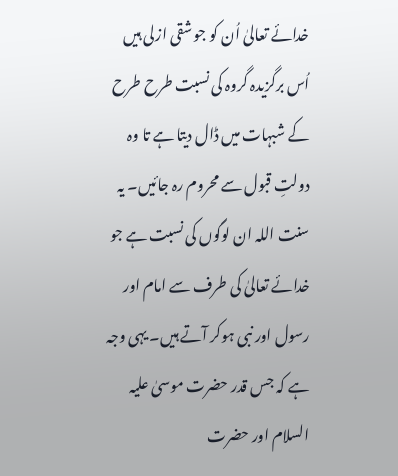خدائے تعالیٰ اُن کو جو شقی ازلی ہیں اُس برگزیدہ گروہ کی نسبت طرح طرح کے شبہات میں ڈال دیتا ہے تا وہ دولتِ قبول سے محروم رہ جائیں۔ یہ سنت اللہ ان لوگوں کی نسبت ہے جو خدائے تعالیٰ کی طرف سے امام اور رسول اور نبی ہوکر آتے ہیں۔ یہی وجہ ہے کہ جس قدر حضرت موسیٰ علیہ السلام اور حضرت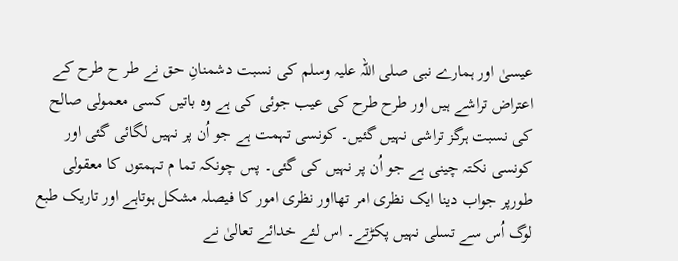عیسیٰ اور ہمارے نبی صلی اللہ علیہ وسلم کی نسبت دشمنانِ حق نے طر ح طرح کے اعتراض تراشے ہیں اور طرح طرح کی عیب جوئی کی ہے وہ باتیں کسی معمولی صالح کی نسبت ہرگز تراشی نہیں گئیں۔ کونسی تہمت ہے جو اُن پر نہیں لگائی گئی اور کونسی نکتہ چینی ہے جو اُن پر نہیں کی گئی۔ پس چونکہ تما م تہمتوں کا معقولی طورپر جواب دینا ایک نظری امر تھااور نظری امور کا فیصلہ مشکل ہوتاہے اور تاریک طبع لوگ اُس سے تسلی نہیں پکڑتے۔ اس لئے خدائے تعالیٰ نے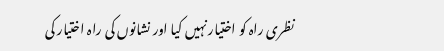نظری راہ کو اختیار نہیں کیا اور نشانوں کی راہ اختیار کی